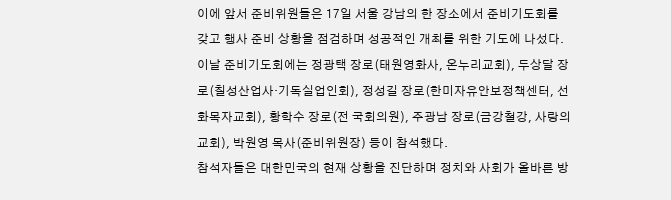이에 앞서 준비위원들은 17일 서울 강남의 한 장소에서 준비기도회를 갖고 행사 준비 상황을 점검하며 성공적인 개최를 위한 기도에 나섰다.
이날 준비기도회에는 정광택 장로(태원영화사, 온누리교회), 두상달 장로(칠성산업사·기독실업인회), 정성길 장로(한미자유안보정책센터, 선화목자교회), 황학수 장로(전 국회의원), 주광남 장로(금강철강, 사랑의교회), 박원영 목사(준비위원장) 등이 참석했다.
참석자들은 대한민국의 현재 상황을 진단하며 정치와 사회가 올바른 방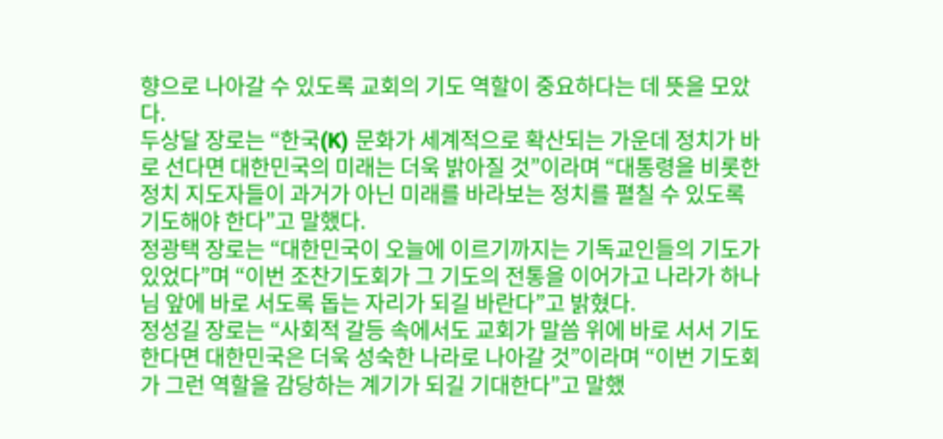향으로 나아갈 수 있도록 교회의 기도 역할이 중요하다는 데 뜻을 모았다.
두상달 장로는 “한국(K) 문화가 세계적으로 확산되는 가운데 정치가 바로 선다면 대한민국의 미래는 더욱 밝아질 것”이라며 “대통령을 비롯한 정치 지도자들이 과거가 아닌 미래를 바라보는 정치를 펼칠 수 있도록 기도해야 한다”고 말했다.
정광택 장로는 “대한민국이 오늘에 이르기까지는 기독교인들의 기도가 있었다”며 “이번 조찬기도회가 그 기도의 전통을 이어가고 나라가 하나님 앞에 바로 서도록 돕는 자리가 되길 바란다”고 밝혔다.
정성길 장로는 “사회적 갈등 속에서도 교회가 말씀 위에 바로 서서 기도한다면 대한민국은 더욱 성숙한 나라로 나아갈 것”이라며 “이번 기도회가 그런 역할을 감당하는 계기가 되길 기대한다”고 말했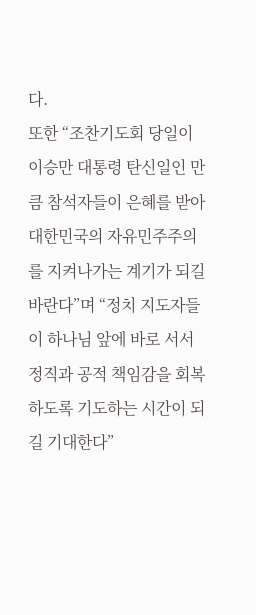다.
또한 “조찬기도회 당일이 이승만 대통령 탄신일인 만큼 참석자들이 은혜를 받아 대한민국의 자유민주주의를 지켜나가는 계기가 되길 바란다”며 “정치 지도자들이 하나님 앞에 바로 서서 정직과 공적 책임감을 회복하도록 기도하는 시간이 되길 기대한다”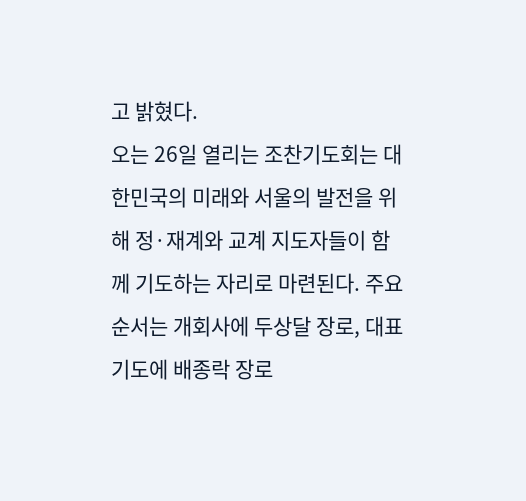고 밝혔다.
오는 26일 열리는 조찬기도회는 대한민국의 미래와 서울의 발전을 위해 정·재계와 교계 지도자들이 함께 기도하는 자리로 마련된다. 주요 순서는 개회사에 두상달 장로, 대표기도에 배종락 장로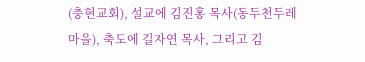(충현교회), 설교에 김진홍 목사(동두천두레마을), 축도에 길자연 목사, 그리고 김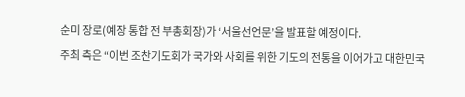순미 장로(예장 통합 전 부총회장)가 ‘서울선언문’을 발표할 예정이다.
주최 측은 “이번 조찬기도회가 국가와 사회를 위한 기도의 전통을 이어가고 대한민국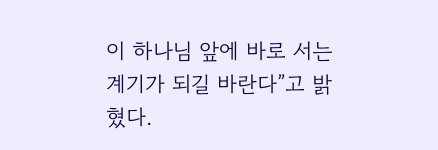이 하나님 앞에 바로 서는 계기가 되길 바란다”고 밝혔다.